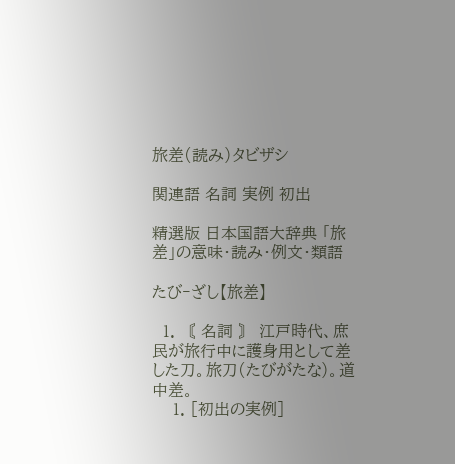旅差(読み)タビザシ

関連語 名詞 実例 初出

精選版 日本国語大辞典 「旅差」の意味・読み・例文・類語

たび‐ざし【旅差】

  1. 〘 名詞 〙 江戸時代、庶民が旅行中に護身用として差した刀。旅刀(たびがたな)。道中差。
    1. [初出の実例]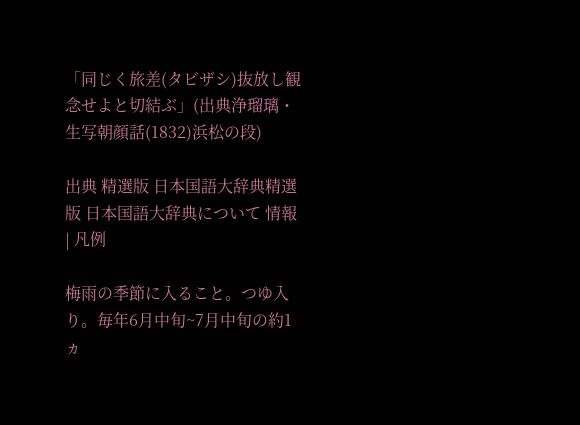「同じく旅差(タビザシ)抜放し観念せよと切結ぶ」(出典浄瑠璃・生写朝顔話(1832)浜松の段)

出典 精選版 日本国語大辞典精選版 日本国語大辞典について 情報 | 凡例

梅雨の季節に入ること。つゆ入り。毎年6月中旬~7月中旬の約1ヵ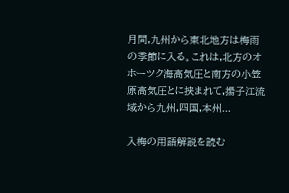月間,九州から東北地方は梅雨の季節に入る。これは,北方のオホーツク海高気圧と南方の小笠原高気圧とに挟まれて,揚子江流域から九州,四国,本州...

入梅の用語解説を読む